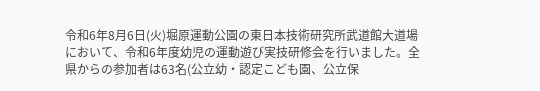令和6年8月6日(火)堀原運動公園の東日本技術研究所武道館大道場において、令和6年度幼児の運動遊び実技研修会を行いました。全県からの参加者は63名(公立幼・認定こども園、公立保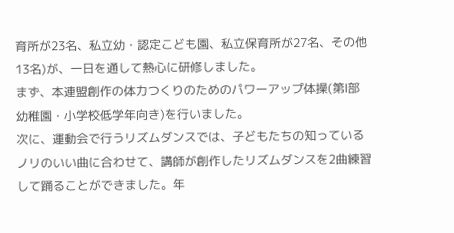育所が23名、私立幼・認定こども園、私立保育所が27名、その他13名)が、一日を通して熱心に研修しました。
まず、本連盟創作の体力つくりのためのパワーアップ体操(第Ⅰ部 幼稚園・小学校低学年向き)を行いました。
次に、運動会で行うリズムダンスでは、子どもたちの知っているノリのいい曲に合わせて、講師が創作したリズムダンスを2曲練習して踊ることができました。年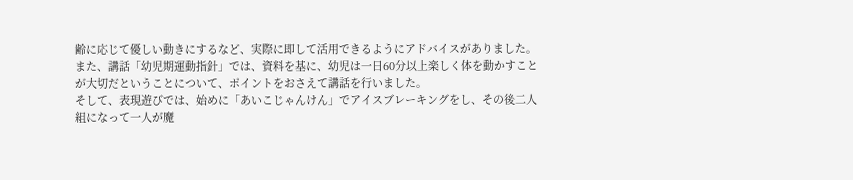齢に応じて優しい動きにするなど、実際に即して活用できるようにアドバイスがありました。
また、講話「幼児期運動指針」では、資料を基に、幼児は一日60分以上楽しく体を動かすことが大切だということについて、ポイントをおさえて講話を行いました。
そして、表現遊びでは、始めに「あいこじゃんけん」でアイスブレーキングをし、その後二人組になって一人が魔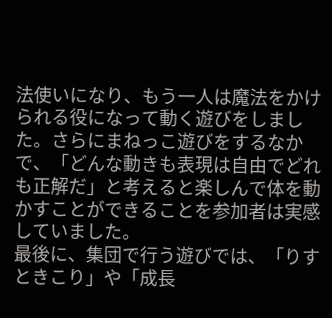法使いになり、もう一人は魔法をかけられる役になって動く遊びをしました。さらにまねっこ遊びをするなかで、「どんな動きも表現は自由でどれも正解だ」と考えると楽しんで体を動かすことができることを参加者は実感していました。
最後に、集団で行う遊びでは、「りすときこり」や「成長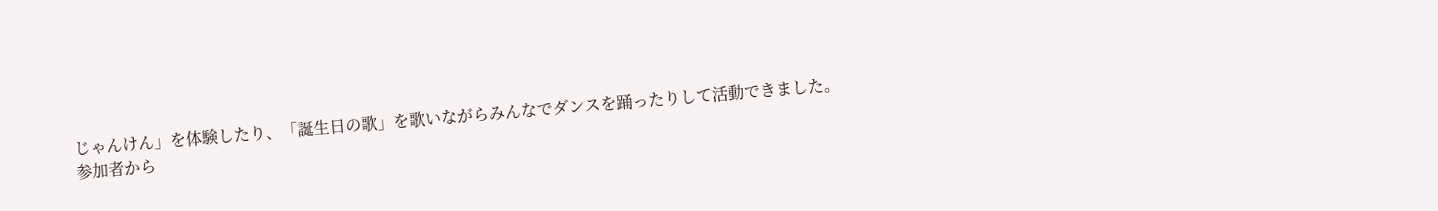じゃんけん」を体験したり、「誕生日の歌」を歌いながらみんなでダンスを踊ったりして活動できました。
参加者から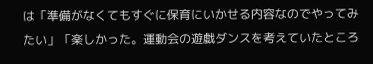は「準備がなくてもすぐに保育にいかせる内容なのでやってみたい」「楽しかった。運動会の遊戯ダンスを考えていたところ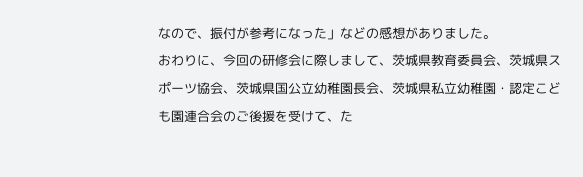なので、振付が参考になった」などの感想がありました。
おわりに、今回の研修会に際しまして、茨城県教育委員会、茨城県スポーツ協会、茨城県国公立幼稚園長会、茨城県私立幼稚園・認定こども園連合会のご後援を受けて、た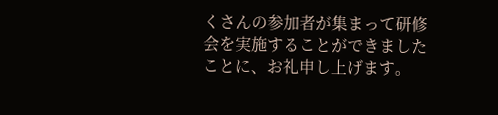くさんの参加者が集まって研修会を実施することができましたことに、お礼申し上げます。